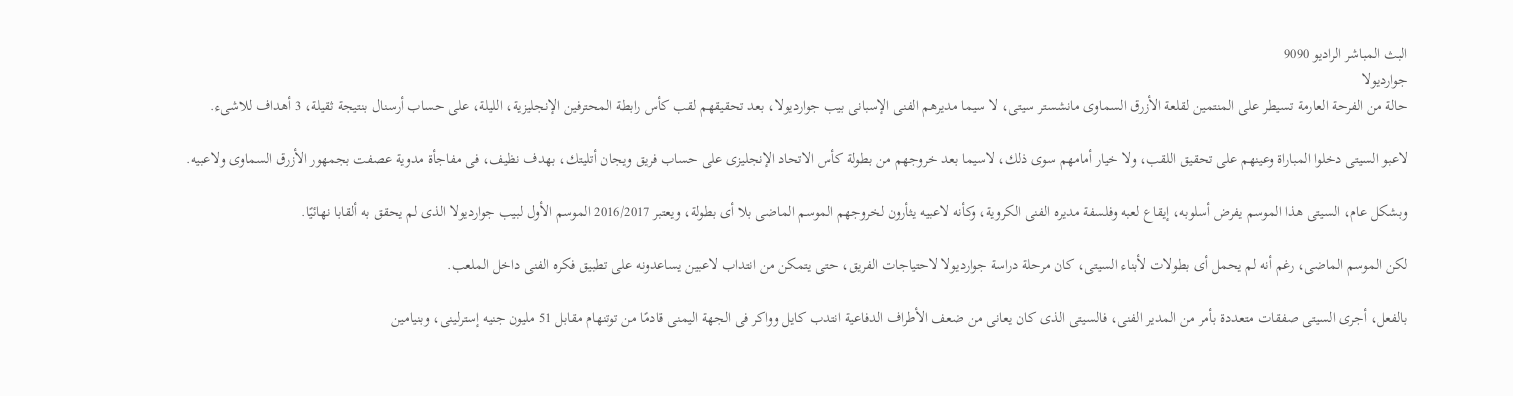البث المباشر الراديو 9090
جوارديولا
حالة من الفرحة العارمة تسيطر على المنتمين لقلعة الأزرق السماوى مانشستر سيتى، لا سيما مديرهم الفنى الإسبانى بيب جوارديولا، بعد تحقيقهم لقب كأس رابطة المحترفين الإنجليزية، الليلة، على حساب أرسنال بنتيجة ثقيلة، 3 أهداف للاشىء.

لاعبو السيتى دخلوا المباراة وعينهم على تحقيق اللقب، ولا خيار أمامهم سوى ذلك، لاسيما بعد خروجهم من بطولة كأس الاتحاد الإنجليزى على حساب فريق ويجان أتليتك، بهدف نظيف، فى مفاجأة مدوية عصفت بجمهور الأزرق السماوى ولاعبيه.

وبشكل عام، السيتى هذا الموسم يفرض أسلوبه، إيقاع لعبه وفلسفة مديره الفنى الكروية، وكأنه لاعبيه يثأرون لخروجهم الموسم الماضى بلا أى بطولة، ويعتبر 2016/2017 الموسم الأول لبيب جوارديولا الذى لم يحقق به ألقابا نهائيًا.

لكن الموسم الماضى، رغم أنه لم يحمل أى بطولات لأبناء السيتى، كان مرحلة دراسة جوارديولا لاحتياجات الفريق، حتى يتمكن من انتداب لاعبين يساعدونه على تطبيق فكره الفنى داخل الملعب.

بالفعل، أجرى السيتى صفقات متعددة بأمر من المدير الفنى، فالسيتى الذى كان يعانى من ضعف الأطراف الدفاعية انتدب كايل وواكر فى الجهة اليمنى قادمًا من توتنهام مقابل 51 مليون جنيه إسترلينى، وبنيامين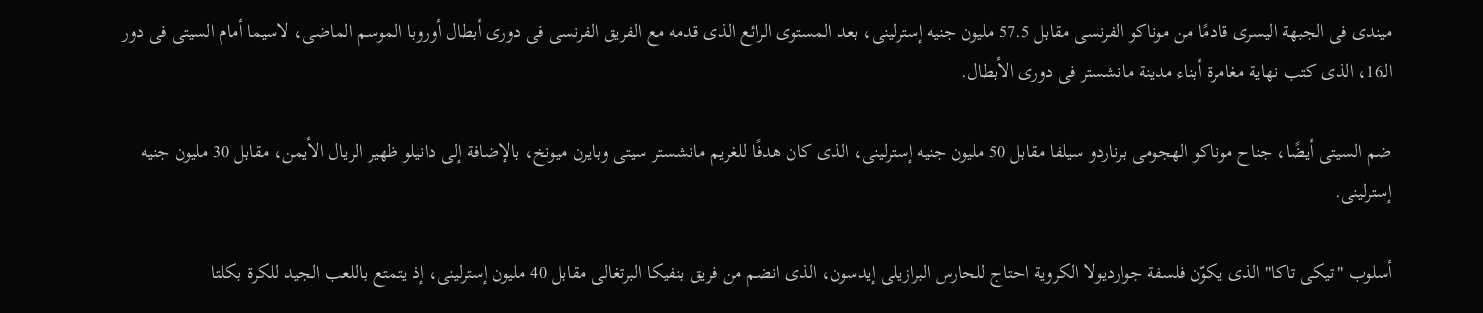ميندى فى الجبهة اليسرى قادمًا من موناكو الفرنسى مقابل 57.5 مليون جنيه إسترلينى، بعد المستوى الرائع الذى قدمه مع الفريق الفرنسى فى دورى أبطال أوروبا الموسم الماضى، لاسيما أمام السيتى فى دور الـ16، الذى كتب نهاية مغامرة أبناء مدينة مانشستر فى دورى الأبطال.

ضم السيتى أيضًا، جناح موناكو الهجومى برناردو سيلفا مقابل 50 مليون جنيه إسترلينى، الذى كان هدفًا للغريم مانشستر سيتى وبايرن ميونخ، بالإضافة إلى دانيلو ظهير الريال الأيمن، مقابل 30 مليون جنيه إسترلينى.

أسلوب "تيكى تاكا" الذى يكوّن فلسفة جوارديولا الكروية احتاج للحارس البرازيلى إيدسون، الذى انضم من فريق بنفيكا البرتغالى مقابل 40 مليون إسترلينى، إذ يتمتع باللعب الجيد للكرة بكلتا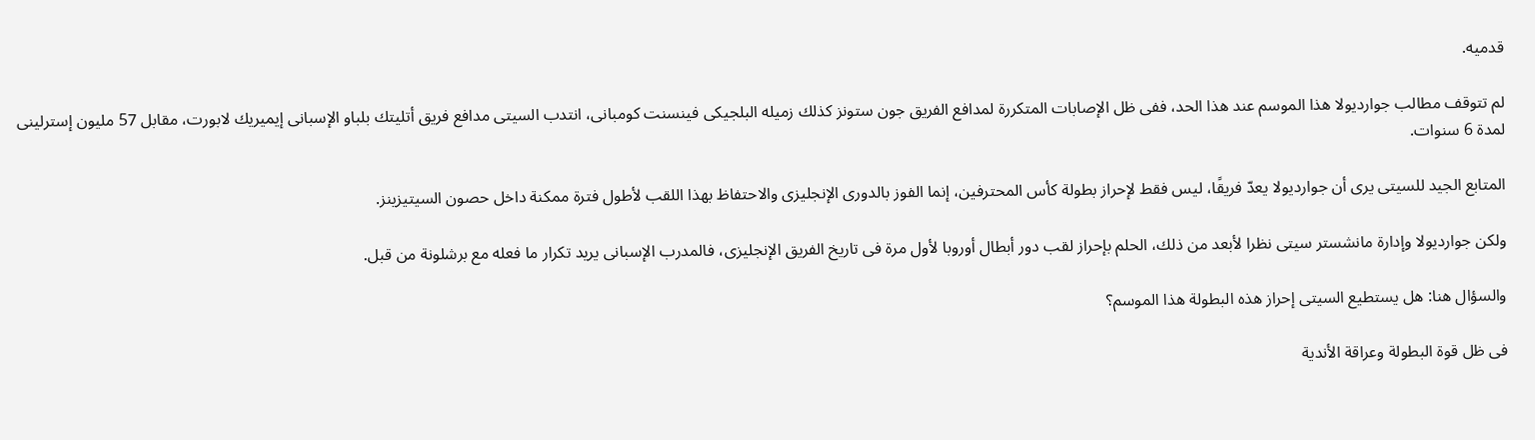قدميه.

لم تتوقف مطالب جوارديولا هذا الموسم عند هذا الحد، ففى ظل الإصابات المتكررة لمدافع الفريق جون ستونز كذلك زميله البلجيكى فينسنت كومبانى، انتدب السيتى مدافع فريق أتليتك بلباو الإسبانى إيميريك لابورت، مقابل 57 مليون إسترلينى لمدة 6 سنوات.

المتابع الجيد للسيتى يرى أن جوارديولا يعدّ فريقًا، ليس فقط لإحراز بطولة كأس المحترفين، إنما الفوز بالدورى الإنجليزى والاحتفاظ بهذا اللقب لأطول فترة ممكنة داخل حصون السيتيزينز.

ولكن جوارديولا وإدارة مانشستر سيتى نظرا لأبعد من ذلك، الحلم بإحراز لقب دور أبطال أوروبا لأول مرة فى تاريخ الفريق الإنجليزى، فالمدرب الإسبانى يريد تكرار ما فعله مع برشلونة من قبل.

والسؤال هنا: هل يستطيع السيتى إحراز هذه البطولة هذا الموسم؟

فى ظل قوة البطولة وعراقة الأندية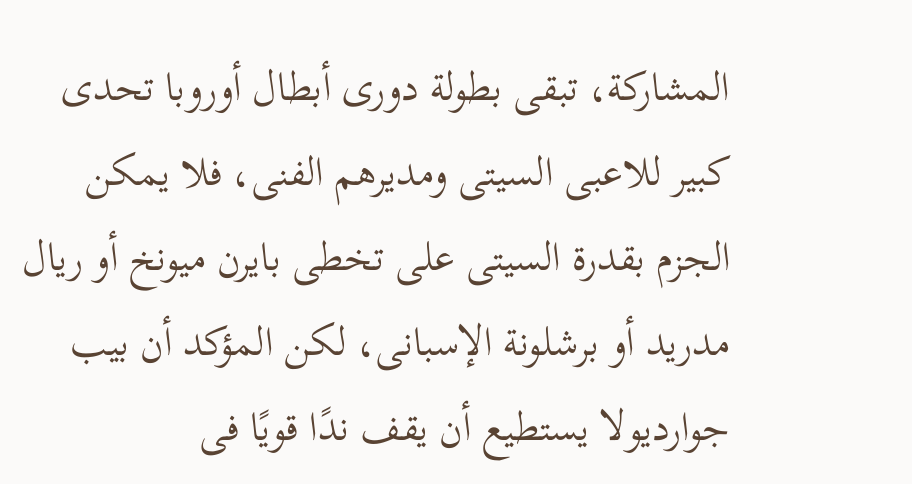المشاركة، تبقى بطولة دورى أبطال أوروبا تحدى كبير للاعبى السيتى ومديرهم الفنى، فلا يمكن الجزم بقدرة السيتى على تخطى بايرن ميونخ أو ريال مدريد أو برشلونة الإسبانى، لكن المؤكد أن بيب جوارديولا يستطيع أن يقف ندًا قويًا فى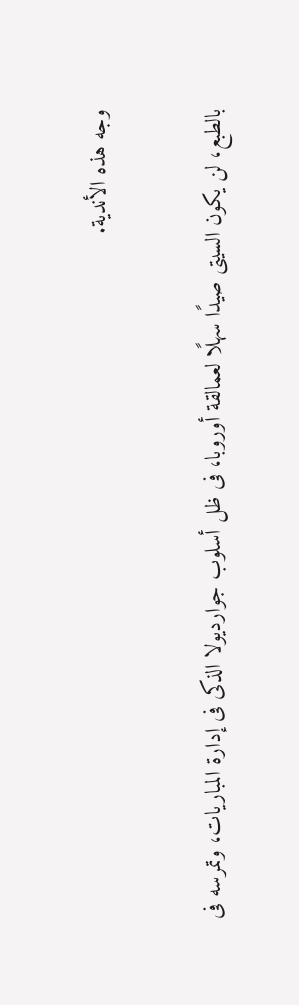وجه هذه الأندية.

بالطبع، لن يكون السيتى صيدًا سهلًا لعمالقة أوروبا، فى ظل أسلوب جوارديولا الذكى فى إدارة المباريات، وتمرسه فى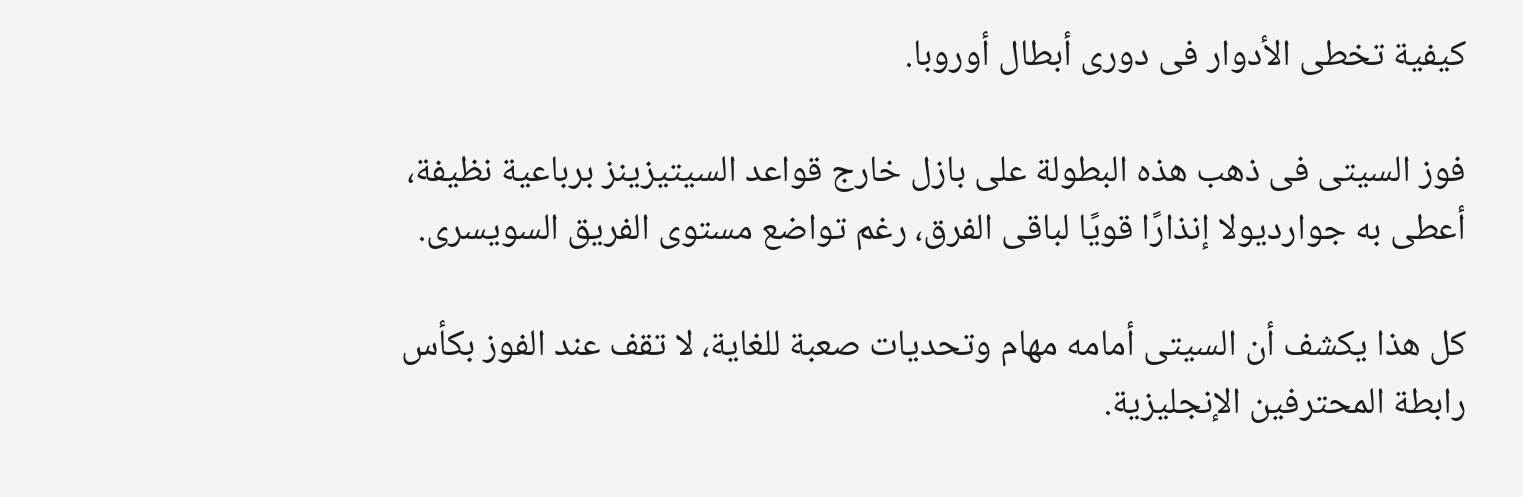كيفية تخطى الأدوار فى دورى أبطال أوروبا.

فوز السيتى فى ذهب هذه البطولة على بازل خارج قواعد السيتيزينز برباعية نظيفة، أعطى به جوارديولا إنذارًا قويًا لباقى الفرق، رغم تواضع مستوى الفريق السويسرى.

كل هذا يكشف أن السيتى أمامه مهام وتحديات صعبة للغاية، لا تقف عند الفوز بكأس رابطة المحترفين الإنجليزية.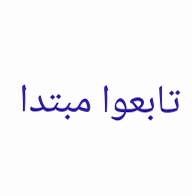تابعوا مبتدا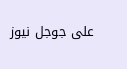على جوجل نيوز